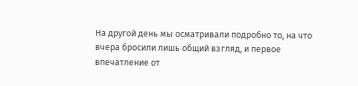На другой день мы осматривали подробно то, на что вчера бросили лишь общий взгляд, и первое впечатление от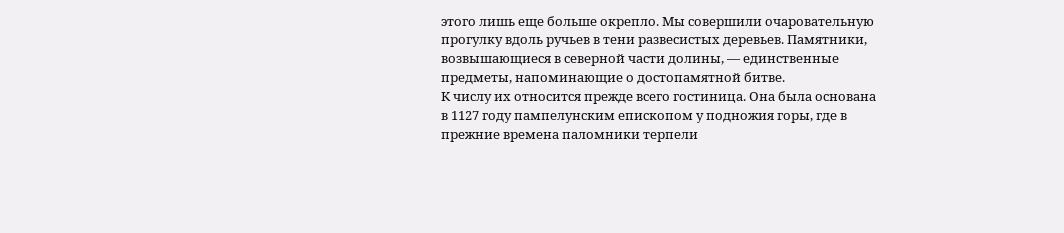этого лишь еще больше окрепло. Мы совершили очаровательную прогулку вдоль ручьев в тени развесистых деревьев. Памятники, возвышающиеся в северной части долины, — единственные предметы, напоминающие о достопамятной битве.
К числу их относится прежде всего гостиница. Она была основана в 1127 году пампелунским епископом у подножия горы, где в прежние времена паломники терпели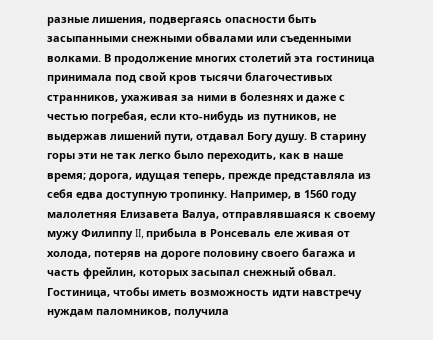разные лишения, подвергаясь опасности быть засыпанными снежными обвалами или съеденными волками. В продолжение многих столетий эта гостиница принимала под свой кров тысячи благочестивых странников, ухаживая за ними в болезнях и даже с честью погребая, если кто-нибудь из путников, не выдержав лишений пути, отдавал Богу душу. В старину горы эти не так легко было переходить, как в наше время; дорога, идущая теперь, прежде представляла из себя едва доступную тропинку. Например, в 1560 году малолетняя Елизавета Валуа, отправлявшаяся к своему мужу Филиппу II, прибыла в Ронсеваль еле живая от холода, потеряв на дороге половину своего багажа и часть фрейлин, которых засыпал снежный обвал. Гостиница, чтобы иметь возможность идти навстречу нуждам паломников, получила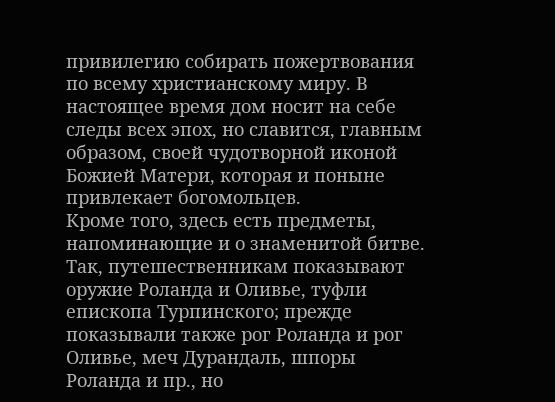привилегию собирать пожертвования по всему христианскому миру. В настоящее время дом носит на себе следы всех эпох, но славится, главным образом, своей чудотворной иконой Божией Матери, которая и поныне привлекает богомольцев.
Кроме того, здесь есть предметы, напоминающие и о знаменитой битве. Так, путешественникам показывают оружие Роланда и Оливье, туфли епископа Турпинского; прежде показывали также рог Роланда и рог Оливье, меч Дурандаль, шпоры Роланда и пр., но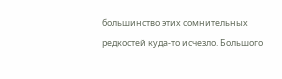большинство этих сомнительных редкостей куда-то исчезло. Большого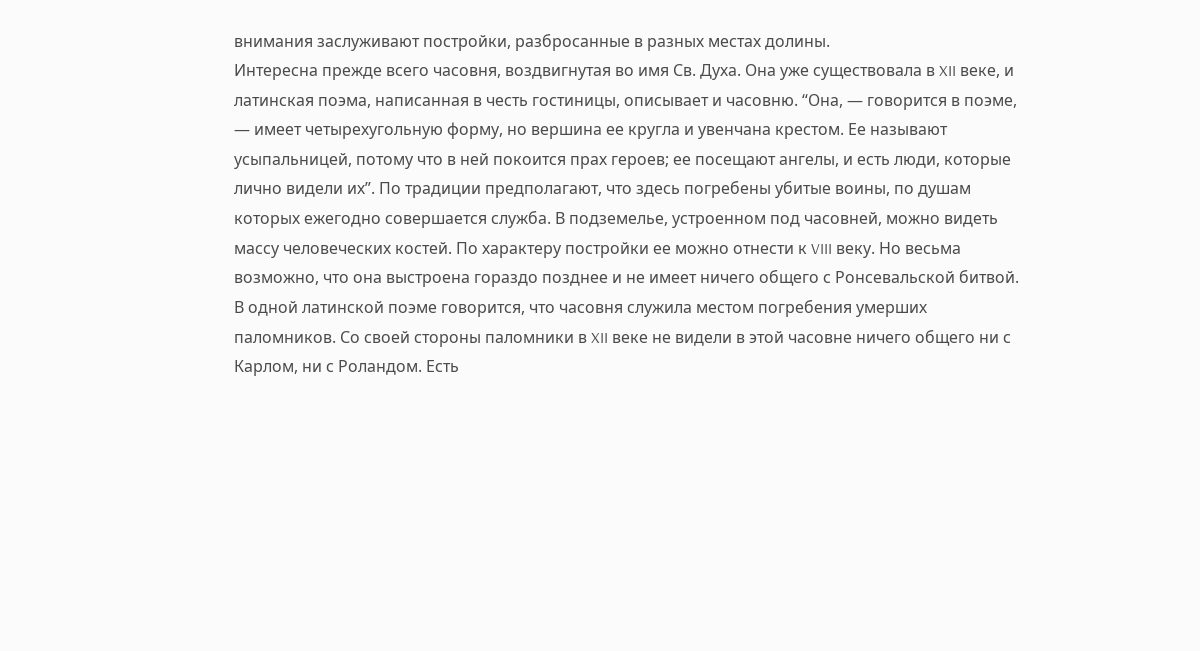внимания заслуживают постройки, разбросанные в разных местах долины.
Интересна прежде всего часовня, воздвигнутая во имя Св. Духа. Она уже существовала в XII веке, и латинская поэма, написанная в честь гостиницы, описывает и часовню. “Она, — говорится в поэме, — имеет четырехугольную форму, но вершина ее кругла и увенчана крестом. Ее называют усыпальницей, потому что в ней покоится прах героев; ее посещают ангелы, и есть люди, которые лично видели их”. По традиции предполагают, что здесь погребены убитые воины, по душам которых ежегодно совершается служба. В подземелье, устроенном под часовней, можно видеть массу человеческих костей. По характеру постройки ее можно отнести к VIII веку. Но весьма возможно, что она выстроена гораздо позднее и не имеет ничего общего с Ронсевальской битвой. В одной латинской поэме говорится, что часовня служила местом погребения умерших паломников. Со своей стороны паломники в XII веке не видели в этой часовне ничего общего ни с Карлом, ни с Роландом. Есть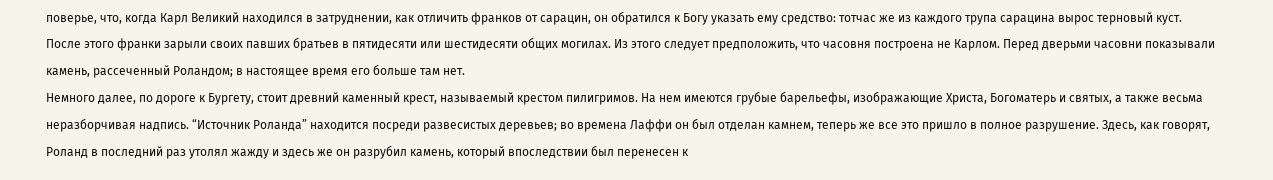поверье, что, когда Карл Великий находился в затруднении, как отличить франков от сарацин, он обратился к Богу указать ему средство: тотчас же из каждого трупа сарацина вырос терновый куст. После этого франки зарыли своих павших братьев в пятидесяти или шестидесяти общих могилах. Из этого следует предположить, что часовня построена не Карлом. Перед дверьми часовни показывали камень, рассеченный Роландом; в настоящее время его больше там нет.
Немного далее, по дороге к Бургету, стоит древний каменный крест, называемый крестом пилигримов. На нем имеются грубые барельефы, изображающие Христа, Богоматерь и святых, а также весьма неразборчивая надпись. “Источник Роланда” находится посреди развесистых деревьев; во времена Лаффи он был отделан камнем, теперь же все это пришло в полное разрушение. Здесь, как говорят, Роланд в последний раз утолял жажду и здесь же он разрубил камень, который впоследствии был перенесен к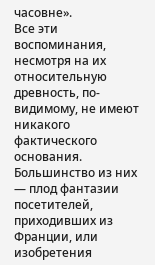часовне».
Все эти воспоминания, несмотря на их относительную древность, по-видимому, не имеют никакого фактического основания. Большинство из них — плод фантазии посетителей, приходивших из Франции, или изобретения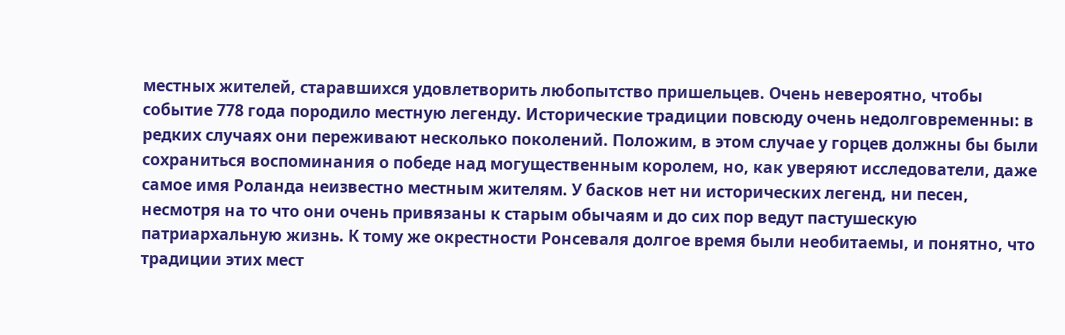местных жителей, старавшихся удовлетворить любопытство пришельцев. Очень невероятно, чтобы событие 778 года породило местную легенду. Исторические традиции повсюду очень недолговременны: в редких случаях они переживают несколько поколений. Положим, в этом случае у горцев должны бы были сохраниться воспоминания о победе над могущественным королем, но, как уверяют исследователи, даже самое имя Роланда неизвестно местным жителям. У басков нет ни исторических легенд, ни песен, несмотря на то что они очень привязаны к старым обычаям и до сих пор ведут пастушескую патриархальную жизнь. К тому же окрестности Ронсеваля долгое время были необитаемы, и понятно, что традиции этих мест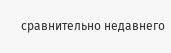сравнительно недавнего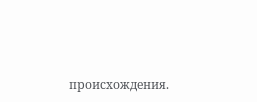происхождения.